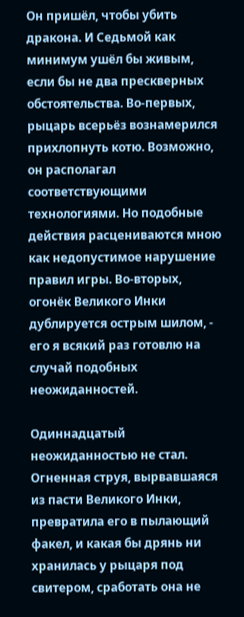Он пришёл, чтобы убить дракона. И Седьмой как минимум ушёл бы живым, если бы не два прескверных обстоятельства. Во-первых, рыцарь всерьёз вознамерился прихлопнуть котю. Возможно, он располагал соответствующими технологиями. Но подобные действия расцениваются мною как недопустимое нарушение правил игры. Во-вторых, огонёк Великого Инки дублируется острым шилом, - его я всякий раз готовлю на случай подобных неожиданностей.

Одиннадцатый неожиданностью не стал. Огненная струя, вырвавшаяся из пасти Великого Инки, превратила его в пылающий факел, и какая бы дрянь ни хранилась у рыцаря под свитером, сработать она не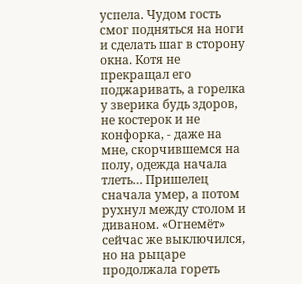успела. Чудом гость смог подняться на ноги и сделать шаг в сторону окна. Котя не прекращал его поджаривать, а горелка у зверика будь здоров, не костерок и не конфорка, - даже на мне, скорчившемся на полу, одежда начала тлеть… Пришелец сначала умер, а потом рухнул между столом и диваном. «Огнемёт» сейчас же выключился, но на рыцаре продолжала гореть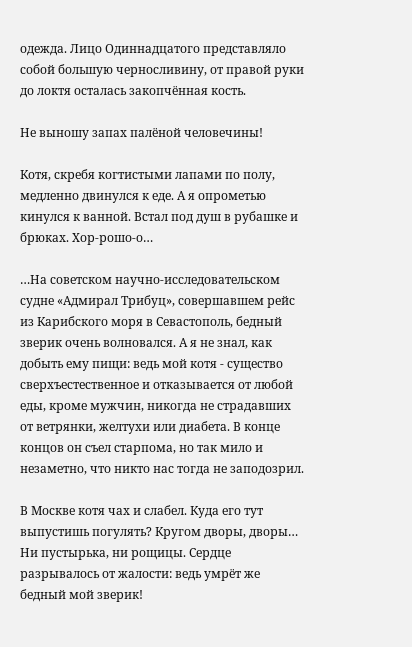одежда. Лицо Одиннадцатого представляло собой большую черносливину, от правой руки до локтя осталась закопчённая кость.

Не выношу запах палёной человечины!

Котя, скребя когтистыми лапами по полу, медленно двинулся к еде. А я опрометью кинулся к ванной. Встал под душ в рубашке и брюках. Хор-рошо-о…

…На советском научно-исследовательском судне «Адмирал Трибуц», совершавшем рейс из Карибского моря в Севастополь, бедный зверик очень волновался. А я не знал, как добыть ему пищи: ведь мой котя - существо сверхъестественное и отказывается от любой еды, кроме мужчин, никогда не страдавших от ветрянки, желтухи или диабета. В конце концов он съел старпома, но так мило и незаметно, что никто нас тогда не заподозрил.

В Москве котя чах и слабел. Куда его тут выпустишь погулять? Кругом дворы, дворы… Ни пустырька, ни рощицы. Сердце разрывалось от жалости: ведь умрёт же бедный мой зверик!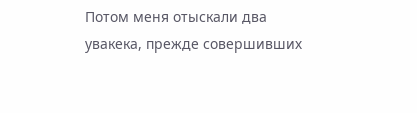Потом меня отыскали два увакека, прежде совершивших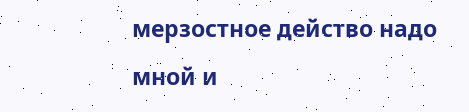мерзостное действо надо мной и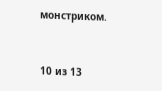монстриком.



10 из 13